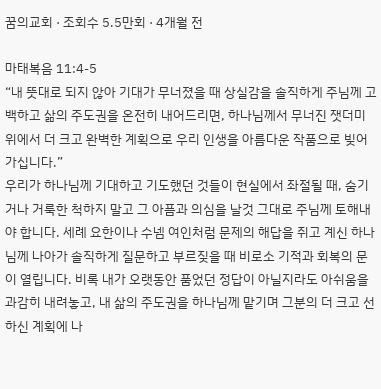꿈의교회 · 조회수 5.5만회 · 4개월 전

마태복음 11:4-5
“내 뜻대로 되지 않아 기대가 무너졌을 때 상실감을 솔직하게 주님께 고백하고 삶의 주도권을 온전히 내어드리면, 하나님께서 무너진 잿더미 위에서 더 크고 완벽한 계획으로 우리 인생을 아름다운 작품으로 빚어 가십니다.”
우리가 하나님께 기대하고 기도했던 것들이 현실에서 좌절될 때, 숨기거나 거룩한 척하지 말고 그 아픔과 의심을 날것 그대로 주님께 토해내야 합니다. 세례 요한이나 수넴 여인처럼 문제의 해답을 쥐고 계신 하나님께 나아가 솔직하게 질문하고 부르짖을 때 비로소 기적과 회복의 문이 열립니다. 비록 내가 오랫동안 품었던 정답이 아닐지라도 아쉬움을 과감히 내려놓고, 내 삶의 주도권을 하나님께 맡기며 그분의 더 크고 선하신 계획에 나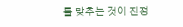를 맞추는 것이 진정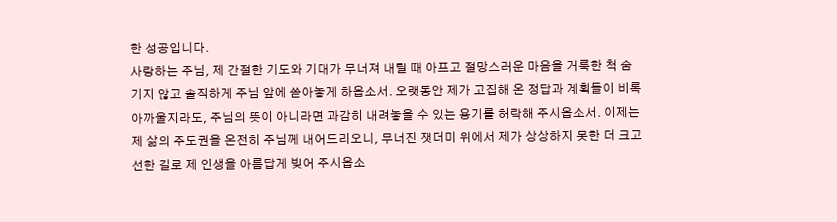한 성공입니다.
사랑하는 주님, 제 간절한 기도와 기대가 무너져 내릴 때 아프고 절망스러운 마음을 거룩한 척 숨기지 않고 솔직하게 주님 앞에 쏟아놓게 하옵소서. 오랫동안 제가 고집해 온 정답과 계획들이 비록 아까울지라도, 주님의 뜻이 아니라면 과감히 내려놓을 수 있는 용기를 허락해 주시옵소서. 이제는 제 삶의 주도권을 온전히 주님께 내어드리오니, 무너진 잿더미 위에서 제가 상상하지 못한 더 크고 선한 길로 제 인생을 아름답게 빚어 주시옵소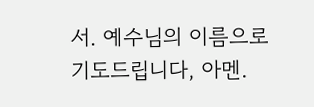서. 예수님의 이름으로 기도드립니다, 아멘.